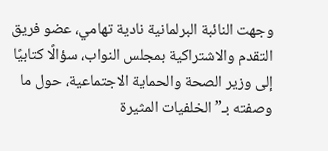وجهت النائبة البرلمانية نادية تهامي، عضو فريق التقدم والاشتراكية بمجلس النواب، سؤالًا كتابيًا إلى وزير الصحة والحماية الاجتماعية، حول ما وصفته بـ”الخلفيات المثيرة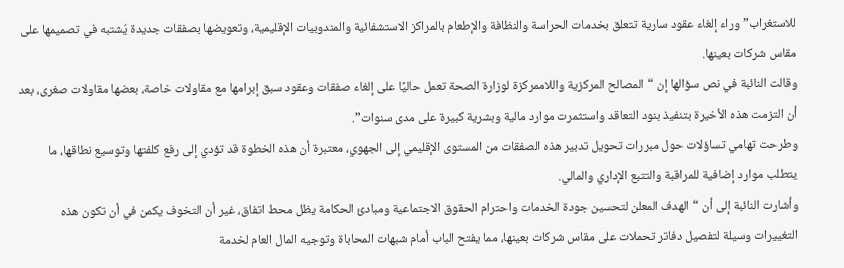للاستغراب” وراء إلغاء عقود سارية تتعلق بخدمات الحراسة والنظافة والإطعام بالمراكز الاستشفائية والمندوبيات الإقليمية، وتعويضها بصفقات جديدة يُشتبه في تصميمها على مقاس شركات بعينها.
وقالت النائبة في نص سؤالها إن “المصالح المركزية واللاممركزة لوزارة الصحة تعمل حاليًا على إلغاء صفقات وعقود سبق إبرامها مع مقاولات خاصة، بعضها مقاولات صغرى، بعد أن التزمت هذه الأخيرة بتنفيذ بنود التعاقد واستثمرت موارد مالية وبشرية كبيرة على مدى سنوات”.
وطرحت تهامي تساؤلات حول مبررات تحويل تدبير هذه الصفقات من المستوى الإقليمي إلى الجهوي، معتبرة أن هذه الخطوة قد تؤدي إلى رفع كلفتها وتوسيع نطاقها، ما يتطلب موارد إضافية للمراقبة والتتبع الإداري والمالي.
وأشارت النائبة إلى أن “الهدف المعلن لتحسين جودة الخدمات واحترام الحقوق الاجتماعية ومبادئ الحكامة يظل محط اتفاق، غير أن التخوف يكمن في أن تكون هذه التغييرات وسيلة لتفصيل دفاتر تحملات على مقاس شركات بعينها، مما يفتح الباب أمام شبهات المحاباة وتوجيه المال العام لخدمة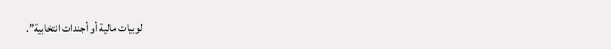لوبيات مالية أو أجندات انتخابية”.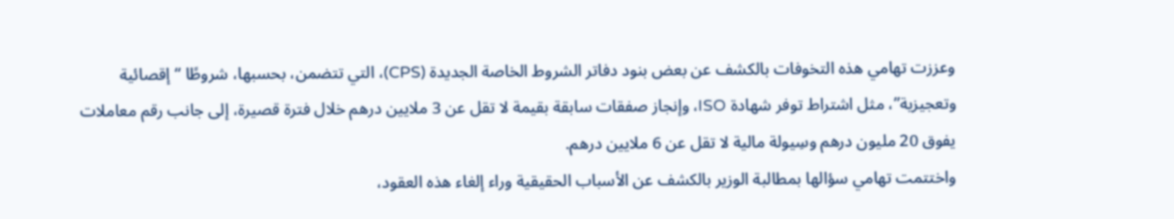وعززت تهامي هذه التخوفات بالكشف عن بعض بنود دفاتر الشروط الخاصة الجديدة (CPS)، التي تتضمن، بحسبها، شروطًا “إقصائية وتعجيزية”، مثل اشتراط توفر شهادة ISO، وإنجاز صفقات سابقة بقيمة لا تقل عن 3 ملايين درهم خلال فترة قصيرة، إلى جانب رقم معاملات يفوق 20 مليون درهم وسِيولة مالية لا تقل عن 6 ملايين درهم.
واختتمت تهامي سؤالها بمطالبة الوزير بالكشف عن الأسباب الحقيقية وراء إلغاء هذه العقود،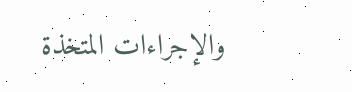والإجراءات المتخذة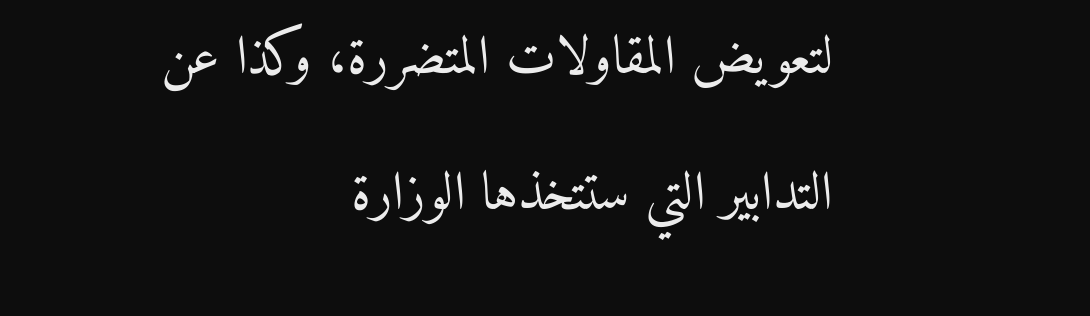لتعويض المقاولات المتضررة، وكذا عن التدابير التي ستتخذها الوزارة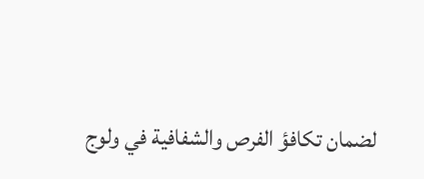لضمان تكافؤ الفرص والشفافية في ولوج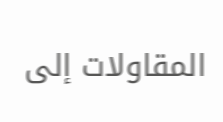المقاولات إلى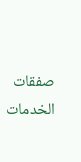صفقات الخدمات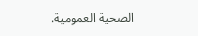الصحية العمومية.